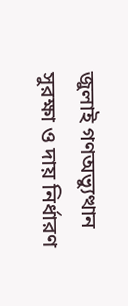জুলাই গণঅভ্যুত্থান সুরক্ষা ও দায় নির্ধারণ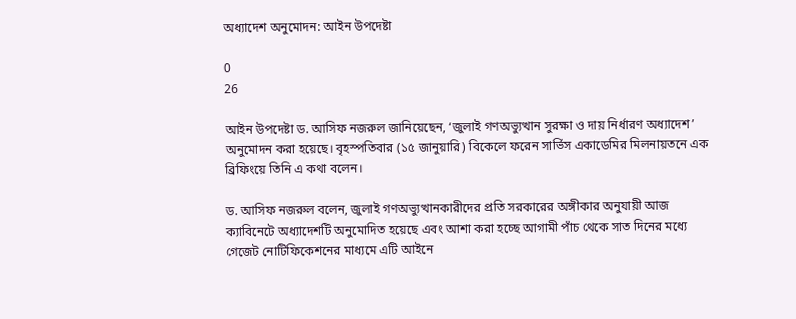অধ্যাদেশ অনুমোদন: আইন উপদেষ্টা

0
26

আইন উপদেষ্টা ড. আসিফ নজরুল জানিয়েছেন, ‘জুলাই গণঅভ্যুত্থান সুরক্ষা ও দায় নির্ধারণ অধ্যাদেশ’ অনুমোদন করা হয়েছে। বৃহস্পতিবার (১৫ জানুয়ারি) বিকেলে ফরেন সার্ভিস একাডেমির মিলনায়তনে এক ব্রিফিংয়ে তিনি এ কথা বলেন।

ড. আসিফ নজরুল বলেন, জুলাই গণঅভ্যুত্থানকারীদের প্রতি সরকারের অঙ্গীকার অনুযায়ী আজ ক্যাবিনেটে অধ্যাদেশটি অনুমোদিত হয়েছে এবং আশা করা হচ্ছে আগামী পাঁচ থেকে সাত দিনের মধ্যে গেজেট নোটিফিকেশনের মাধ্যমে এটি আইনে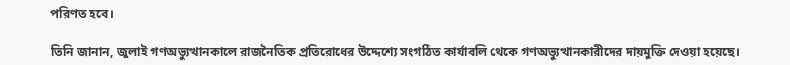পরিণত হবে।

তিনি জানান, জুলাই গণঅভ্যুত্থানকালে রাজনৈতিক প্রতিরোধের উদ্দেশ্যে সংগঠিত কার্যাবলি থেকে গণঅভ্যুত্থানকারীদের দায়মুক্তি দেওয়া হয়েছে।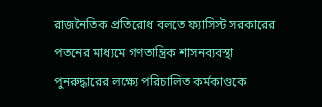রাজনৈতিক প্রতিরোধ বলতে ফ্যাসিস্ট সরকারের পতনের মাধ্যমে গণতান্ত্রিক শাসনব্যবস্থা পুনরুদ্ধারের লক্ষ্যে পরিচালিত কর্মকাণ্ডকে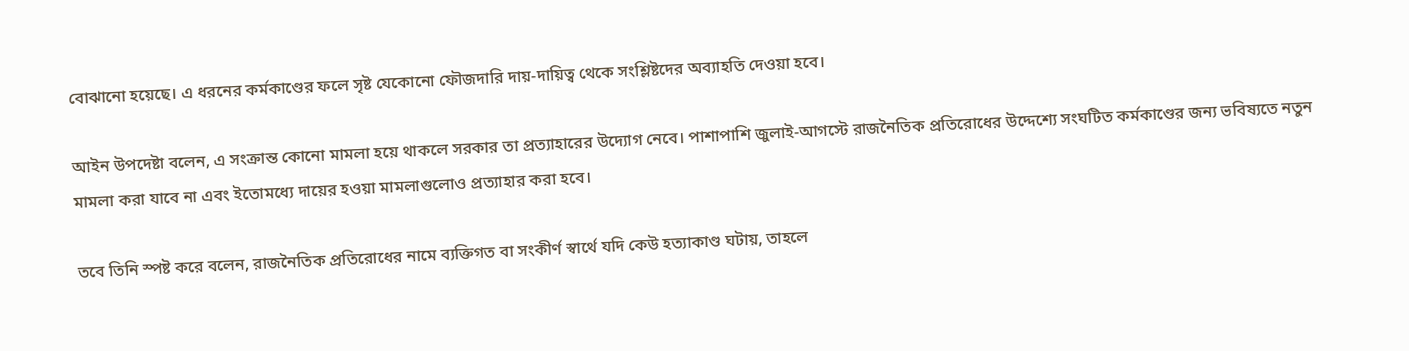বোঝানো হয়েছে। এ ধরনের কর্মকাণ্ডের ফলে সৃষ্ট যেকোনো ফৌজদারি দায়-দায়িত্ব থেকে সংশ্লিষ্টদের অব্যাহতি দেওয়া হবে।

আইন উপদেষ্টা বলেন, এ সংক্রান্ত কোনো মামলা হয়ে থাকলে সরকার তা প্রত্যাহারের উদ্যোগ নেবে। পাশাপাশি জুলাই-আগস্টে রাজনৈতিক প্রতিরোধের উদ্দেশ্যে সংঘটিত কর্মকাণ্ডের জন্য ভবিষ্যতে নতুন মামলা করা যাবে না এবং ইতোমধ্যে দায়ের হওয়া মামলাগুলোও প্রত্যাহার করা হবে।

তবে তিনি স্পষ্ট করে বলেন, রাজনৈতিক প্রতিরোধের নামে ব্যক্তিগত বা সংকীর্ণ স্বার্থে যদি কেউ হত্যাকাণ্ড ঘটায়, তাহলে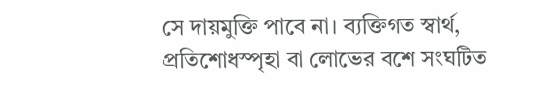সে দায়মুক্তি পাবে না। ব্যক্তিগত স্বার্থ, প্রতিশোধস্পৃহা বা লোভের বশে সংঘটিত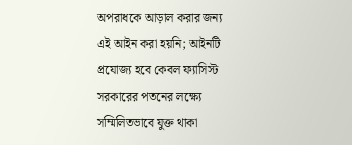অপরাধকে আড়াল করার জন্য এই আইন করা হয়নি; আইনটি প্রযোজ্য হবে কেবল ফ্যাসিস্ট সরকারের পতনের লক্ষ্যে সম্মিলিতভাবে যুক্ত থাকা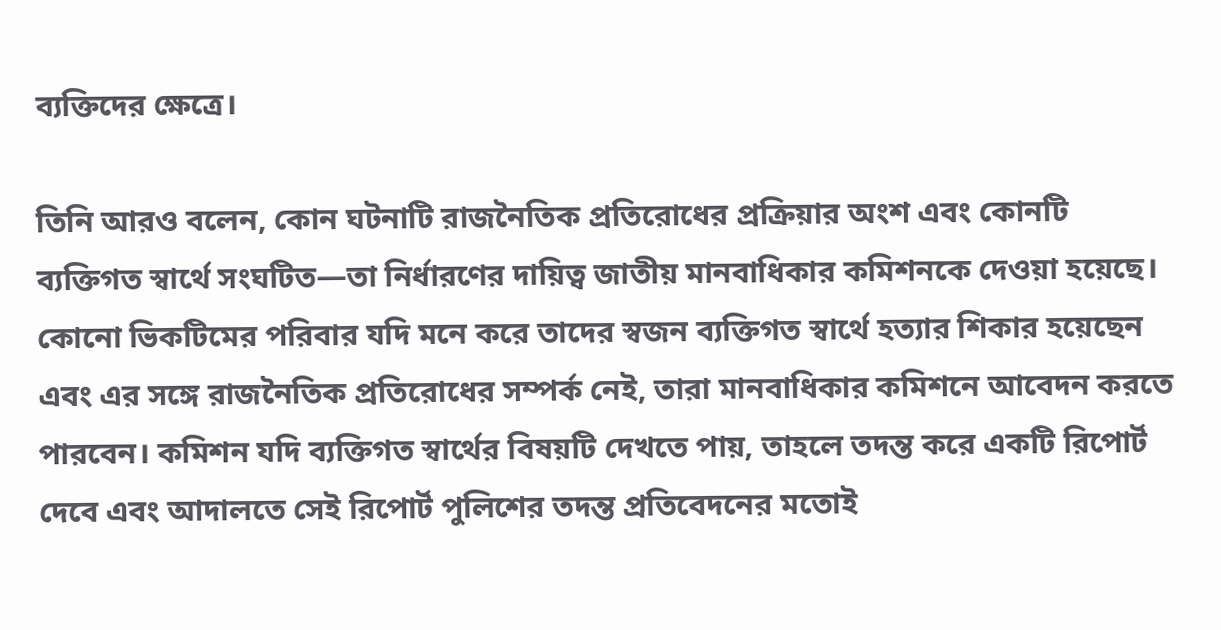ব্যক্তিদের ক্ষেত্রে।

তিনি আরও বলেন, কোন ঘটনাটি রাজনৈতিক প্রতিরোধের প্রক্রিয়ার অংশ এবং কোনটি ব্যক্তিগত স্বার্থে সংঘটিত—তা নির্ধারণের দায়িত্ব জাতীয় মানবাধিকার কমিশনকে দেওয়া হয়েছে। কোনো ভিকটিমের পরিবার যদি মনে করে তাদের স্বজন ব্যক্তিগত স্বার্থে হত্যার শিকার হয়েছেন এবং এর সঙ্গে রাজনৈতিক প্রতিরোধের সম্পর্ক নেই, তারা মানবাধিকার কমিশনে আবেদন করতে পারবেন। কমিশন যদি ব্যক্তিগত স্বার্থের বিষয়টি দেখতে পায়, তাহলে তদন্ত করে একটি রিপোর্ট দেবে এবং আদালতে সেই রিপোর্ট পুলিশের তদন্ত প্রতিবেদনের মতোই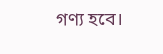গণ্য হবে।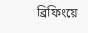ব্রিফিংয়ে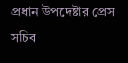প্রধান উপদেষ্টার প্রেস সচিব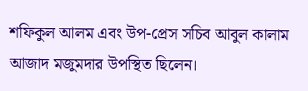শফিকুল আলম এবং উপ-প্রেস সচিব আবুল কালাম আজাদ মজুমদার উপস্থিত ছিলেন।